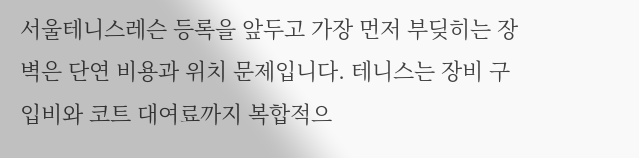서울테니스레슨 등록을 앞두고 가장 먼저 부딪히는 장벽은 단연 비용과 위치 문제입니다. 테니스는 장비 구입비와 코트 대여료까지 복합적으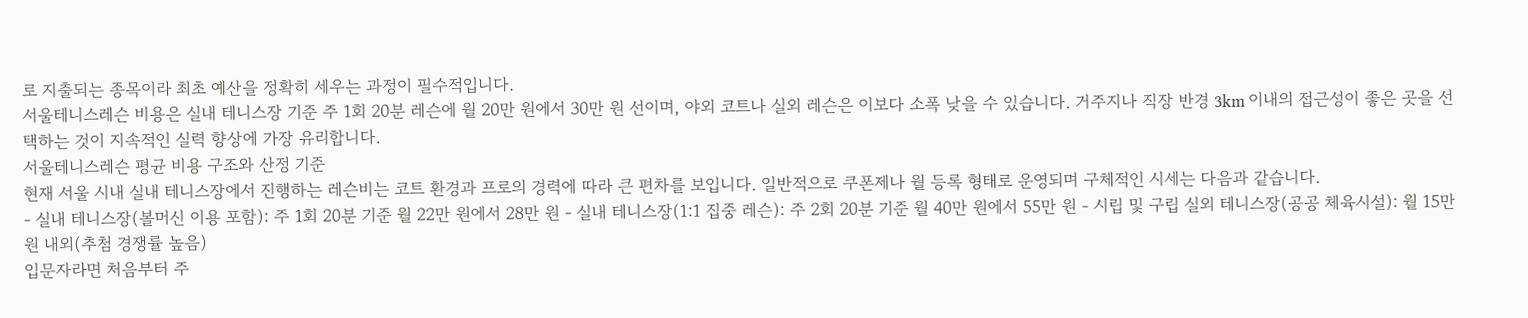로 지출되는 종목이라 최초 예산을 정확히 세우는 과정이 필수적입니다.
서울테니스레슨 비용은 실내 테니스장 기준 주 1회 20분 레슨에 월 20만 원에서 30만 원 선이며, 야외 코트나 실외 레슨은 이보다 소폭 낮을 수 있습니다. 거주지나 직장 반경 3km 이내의 접근성이 좋은 곳을 선택하는 것이 지속적인 실력 향상에 가장 유리합니다.
서울테니스레슨 평균 비용 구조와 산정 기준
현재 서울 시내 실내 테니스장에서 진행하는 레슨비는 코트 환경과 프로의 경력에 따라 큰 편차를 보입니다. 일반적으로 쿠폰제나 월 등록 형태로 운영되며 구체적인 시세는 다음과 같습니다.
- 실내 테니스장(볼머신 이용 포함): 주 1회 20분 기준 월 22만 원에서 28만 원 - 실내 테니스장(1:1 집중 레슨): 주 2회 20분 기준 월 40만 원에서 55만 원 - 시립 및 구립 실외 테니스장(공공 체육시설): 월 15만 원 내외(추첨 경쟁률 높음)
입문자라면 처음부터 주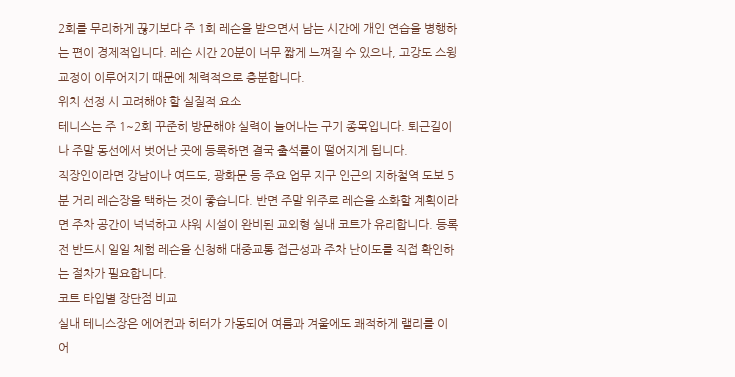2회를 무리하게 끊기보다 주 1회 레슨을 받으면서 남는 시간에 개인 연습을 병행하는 편이 경제적입니다. 레슨 시간 20분이 너무 짧게 느껴질 수 있으나, 고강도 스윙 교정이 이루어지기 때문에 체력적으로 충분합니다.
위치 선정 시 고려해야 할 실질적 요소
테니스는 주 1~2회 꾸준히 방문해야 실력이 늘어나는 구기 종목입니다. 퇴근길이나 주말 동선에서 벗어난 곳에 등록하면 결국 출석률이 떨어지게 됩니다.
직장인이라면 강남이나 여드도, 광화문 등 주요 업무 지구 인근의 지하철역 도보 5분 거리 레슨장을 택하는 것이 좋습니다. 반면 주말 위주로 레슨을 소화할 계획이라면 주차 공간이 넉넉하고 샤워 시설이 완비된 교외형 실내 코트가 유리합니다. 등록 전 반드시 일일 체험 레슨을 신청해 대중교통 접근성과 주차 난이도를 직접 확인하는 절차가 필요합니다.
코트 타입별 장단점 비교
실내 테니스장은 에어컨과 히터가 가동되어 여름과 겨울에도 쾌적하게 랠리를 이어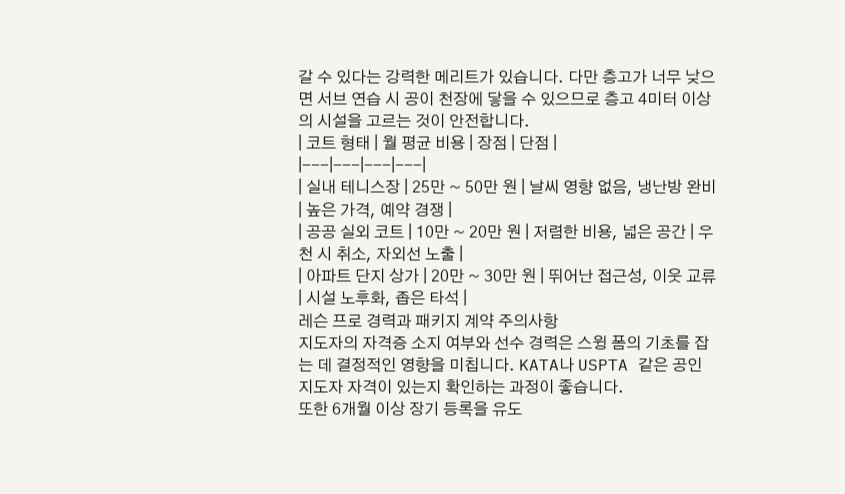갈 수 있다는 강력한 메리트가 있습니다. 다만 층고가 너무 낮으면 서브 연습 시 공이 천장에 닿을 수 있으므로 층고 4미터 이상의 시설을 고르는 것이 안전합니다.
| 코트 형태 | 월 평균 비용 | 장점 | 단점 |
|---|---|---|---|
| 실내 테니스장 | 25만 ~ 50만 원 | 날씨 영향 없음, 냉난방 완비 | 높은 가격, 예약 경쟁 |
| 공공 실외 코트 | 10만 ~ 20만 원 | 저렴한 비용, 넓은 공간 | 우천 시 취소, 자외선 노출 |
| 아파트 단지 상가 | 20만 ~ 30만 원 | 뛰어난 접근성, 이웃 교류 | 시설 노후화, 좁은 타석 |
레슨 프로 경력과 패키지 계약 주의사항
지도자의 자격증 소지 여부와 선수 경력은 스윙 폼의 기초를 잡는 데 결정적인 영향을 미칩니다. KATA나 USPTA 같은 공인 지도자 자격이 있는지 확인하는 과정이 좋습니다.
또한 6개월 이상 장기 등록을 유도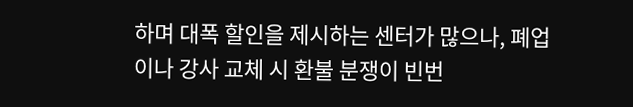하며 대폭 할인을 제시하는 센터가 많으나, 폐업이나 강사 교체 시 환불 분쟁이 빈번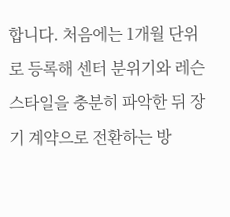합니다. 처음에는 1개월 단위로 등록해 센터 분위기와 레슨 스타일을 충분히 파악한 뒤 장기 계약으로 전환하는 방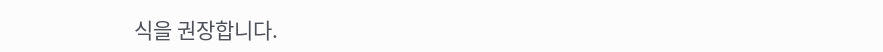식을 권장합니다.